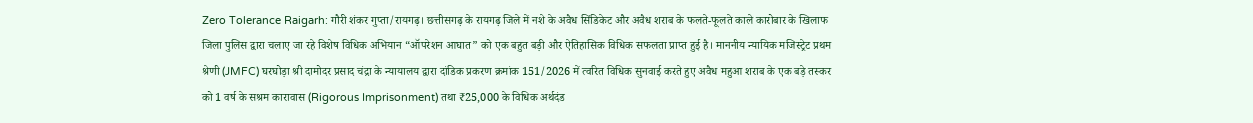Zero Tolerance Raigarh: गौरी शंकर गुप्ता/रायगढ़। छत्तीसगढ़ के रायगढ़ जिले में नशे के अवैध सिंडिकेट और अवैध शराब के फलते-फूलते काले कारोबार के खिलाफ जिला पुलिस द्वारा चलाए जा रहे विशेष विधिक अभियान “ऑपरेशन आघात” को एक बहुत बड़ी और ऐतिहासिक विधिक सफलता प्राप्त हुई है। माननीय न्यायिक मजिस्ट्रेट प्रथम श्रेणी (JMFC) घरघोड़ा श्री दामोदर प्रसाद चंद्रा के न्यायालय द्वारा दांडिक प्रकरण क्रमांक 151/2026 में त्वरित विधिक सुनवाई करते हुए अवैध महुआ शराब के एक बड़े तस्कर को 1 वर्ष के सश्रम कारावास (Rigorous Imprisonment) तथा ₹25,000 के विधिक अर्थदंड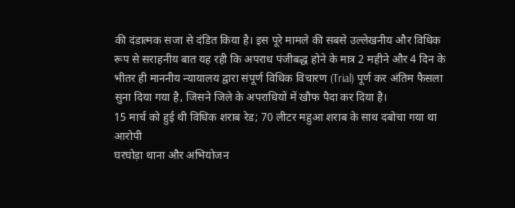की दंडात्मक सजा से दंडित किया है। इस पूरे मामले की सबसे उल्लेखनीय और विधिक रूप से सराहनीय बात यह रही कि अपराध पंजीबद्ध होने के मात्र 2 महीने और 4 दिन के भीतर ही माननीय न्यायालय द्वारा संपूर्ण विधिक विचारण (Trial) पूर्ण कर अंतिम फैसला सुना दिया गया है, जिसने जिले के अपराधियों में खौफ पैदा कर दिया है।
15 मार्च को हुई थी विधिक शराब रेड; 70 लीटर महुआ शराब के साथ दबोचा गया था आरोपी
घरघोड़ा थाना और अभियोजन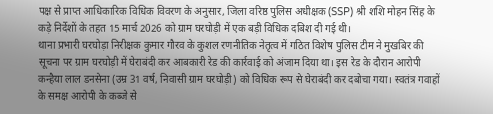पक्ष से प्राप्त आधिकारिक विधिक विवरण के अनुसार, जिला वरिष्ठ पुलिस अधीक्षक (SSP) श्री शशि मोहन सिंह के कड़े निर्देशों के तहत 15 मार्च 2026 को ग्राम घरघोड़ी में एक बड़ी विधिक दबिश दी गई थी।
थाना प्रभारी घरघोड़ा निरीक्षक कुमार गौरव के कुशल रणनीतिक नेतृत्व में गठित विशेष पुलिस टीम ने मुखबिर की सूचना पर ग्राम घरघोड़ी में घेराबंदी कर आबकारी रेड की कार्रवाई को अंजाम दिया था। इस रेड के दौरान आरोपी कन्हैया लाल डनसेना (उम्र 31 वर्ष, निवासी ग्राम घरघोड़ी) को विधिक रूप से घेराबंदी कर दबोचा गया। स्वतंत्र गवाहों के समक्ष आरोपी के कब्जे से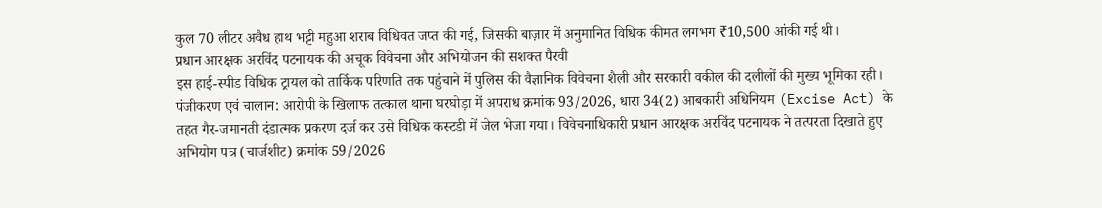कुल 70 लीटर अवैध हाथ भट्टी महुआ शराब विधिवत जप्त की गई, जिसकी बाज़ार में अनुमानित विधिक कीमत लगभग ₹10,500 आंकी गई थी।
प्रधान आरक्षक अरविंद पटनायक की अचूक विवेचना और अभियोजन की सशक्त पैरवी
इस हाई-स्पीड विधिक ट्रायल को तार्किक परिणति तक पहुंचाने में पुलिस की वैज्ञानिक विवेचना शैली और सरकारी वकील की दलीलों की मुख्य भूमिका रही।
पंजीकरण एवं चालान: आरोपी के खिलाफ तत्काल थाना घरघोड़ा में अपराध क्रमांक 93/2026, धारा 34(2) आबकारी अधिनियम (Excise Act) के तहत गैर-जमानती दंडात्मक प्रकरण दर्ज कर उसे विधिक कस्टडी में जेल भेजा गया। विवेचनाधिकारी प्रधान आरक्षक अरविंद पटनायक ने तत्परता दिखाते हुए अभियोग पत्र (चार्जशीट) क्रमांक 59/2026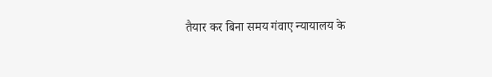तैयार कर बिना समय गंवाए न्यायालय के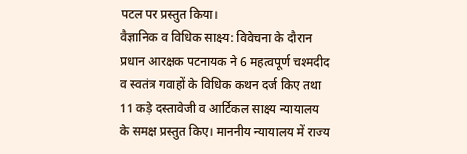पटल पर प्रस्तुत किया।
वैज्ञानिक व विधिक साक्ष्य: विवेचना के दौरान प्रधान आरक्षक पटनायक ने 6 महत्वपूर्ण चश्मदीद व स्वतंत्र गवाहों के विधिक कथन दर्ज किए तथा 11 कड़े दस्तावेजी व आर्टिकल साक्ष्य न्यायालय के समक्ष प्रस्तुत किए। माननीय न्यायालय में राज्य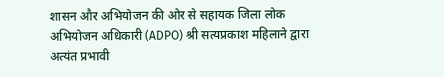शासन और अभियोजन की ओर से सहायक जिला लोक अभियोजन अधिकारी (ADPO) श्री सत्यप्रकाश महिलाने द्वारा अत्यंत प्रभावी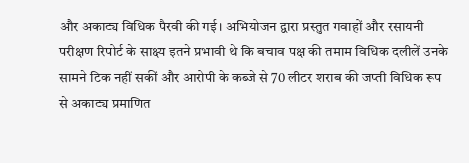और अकाट्य विधिक पैरवी की गई। अभियोजन द्वारा प्रस्तुत गवाहों और रसायनी परीक्षण रिपोर्ट के साक्ष्य इतने प्रभावी थे कि बचाव पक्ष की तमाम विधिक दलीलें उनके सामने टिक नहीं सकीं और आरोपी के कब्जे से 70 लीटर शराब की जप्ती विधिक रूप से अकाट्य प्रमाणित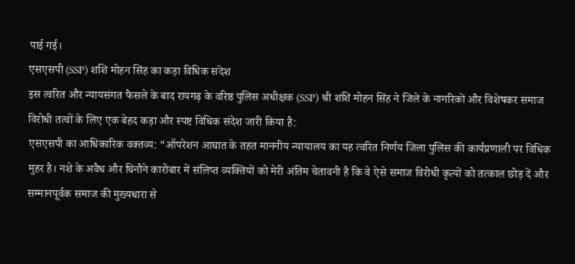पाई गई।
एसएसपी (SSP) शशि मोहन सिंह का कड़ा विधिक संदेश
इस त्वरित और न्यायसंगत फैसले के बाद रायगढ़ के वरिष्ठ पुलिस अधीक्षक (SSP) श्री शशि मोहन सिंह ने जिले के नागरिकों और विशेषकर समाज विरोधी तत्वों के लिए एक बेहद कड़ा और स्पष्ट विधिक संदेश जारी किया है:
एसएसपी का आधिकारिक वक्तव्य: “ऑपरेशन आघात के तहत माननीय न्यायालय का यह त्वरित निर्णय जिला पुलिस की कार्यप्रणाली पर विधिक मुहर है। नशे के अवैध और घिनौने कारोबार में संलिप्त व्यक्तियों को मेरी अंतिम चेतावनी है कि वे ऐसे समाज विरोधी कृत्यों को तत्काल छोड़ दें और सम्मानपूर्वक समाज की मुख्यधारा से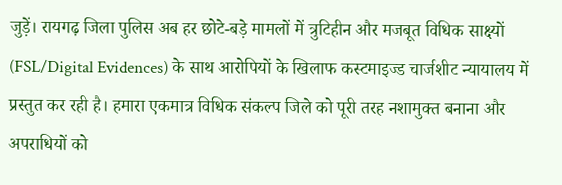जुड़ें। रायगढ़ जिला पुलिस अब हर छोटे-बड़े मामलों में त्रुटिहीन और मजबूत विधिक साक्ष्यों (FSL/Digital Evidences) के साथ आरोपियों के खिलाफ कस्टमाइज्ड चार्जशीट न्यायालय में प्रस्तुत कर रही है। हमारा एकमात्र विधिक संकल्प जिले को पूरी तरह नशामुक्त बनाना और अपराधियों को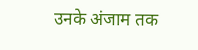उनके अंजाम तक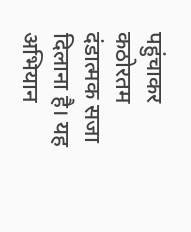पहुंचाकर कठोरतम दंडात्मक सजा दिलाना है। यह अभियान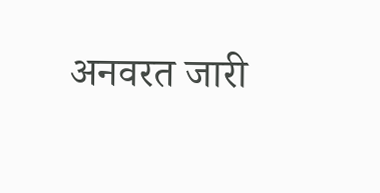अनवरत जारी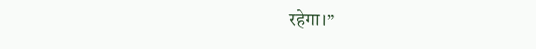रहेगा।”